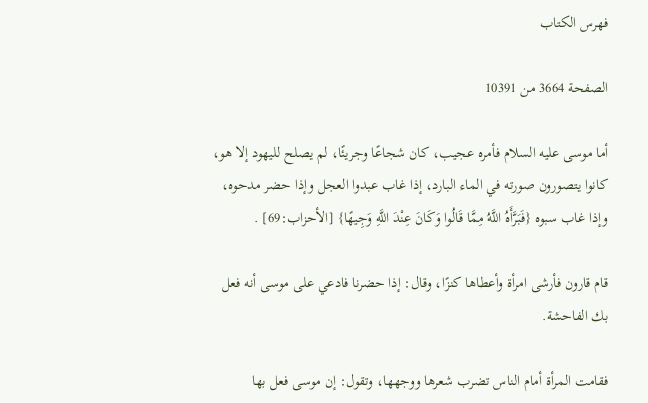فهرس الكتاب

الصفحة 3664 من 10391

أما موسى عليه السلام فأمره عجيب، كان شجاعًا وجريئًا، لم يصلح لليهود إلا هو، كانوا يتصورون صورته في الماء البارد، إذا غاب عبدوا العجل وإذا حضر مدحوه، وإذا غاب سبوه {فَبَرَّأَهُ اللَّهُ مِمَّا قَالُوا وَكَانَ عِنْدَ اللَّهِ وَجِيهًا} [الأحزاب:69] .

قام قارون فأرشى امرأة وأعطاها كنزًا، وقال: إذا حضرنا فادعي على موسى أنه فعل بك الفاحشة.

فقامت المرأة أمام الناس تضرب شعرها ووجهها، وتقول: إن موسى فعل بها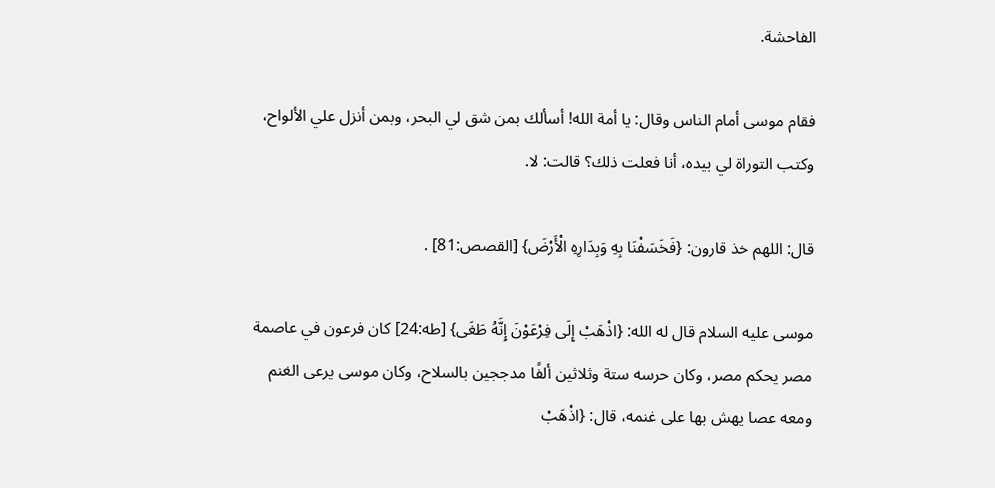الفاحشة.

فقام موسى أمام الناس وقال: يا أمة الله! أسألك بمن شق لي البحر، وبمن أنزل علي الألواح، وكتب التوراة لي بيده، أنا فعلت ذلك؟ قالت: لا.

قال: اللهم خذ قارون: {فَخَسَفْنَا بِهِ وَبِدَارِهِ الْأَرْضَ} [القصص:81] .

موسى عليه السلام قال له الله: {اذْهَبْ إِلَى فِرْعَوْنَ إِنَّهُ طَغَى} [طه:24] كان فرعون في عاصمة مصر يحكم مصر، وكان حرسه ستة وثلاثين ألفًا مدججين بالسلاح، وكان موسى يرعى الغنم ومعه عصا يهش بها على غنمه، قال: {اذْهَبْ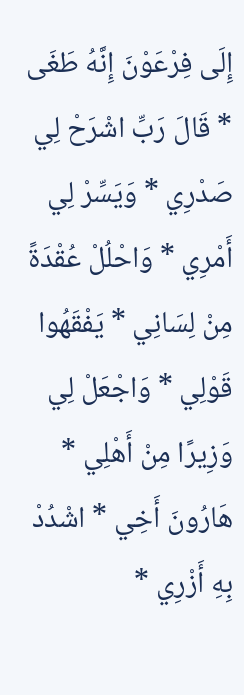إِلَى فِرْعَوْنَ إِنَّهُ طَغَى * قَالَ رَبِّ اشْرَحْ لِي صَدْرِي * وَيَسِّرْ لِي أَمْرِي * وَاحْلُلْ عُقْدَةً مِنْ لِسَانِي * يَفْقَهُوا قَوْلِي * وَاجْعَلْ لِي وَزِيرًا مِنْ أَهْلِي * هَارُونَ أَخِي * اشْدُدْ بِهِ أَزْرِي *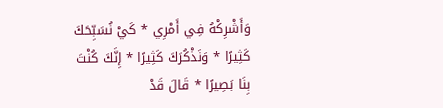وَأَشْرِكْهُ فِي أَمْرِي * كَيْ نُسَبِّحَكَ كَثِيرًا * وَنَذْكُرَكَ كَثِيرًا * إِنَّكَ كُنْتَ بِنَا بَصِيرًا * قَالَ قَدْ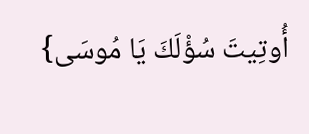أُوتِيتَ سُؤْلَكَ يَا مُوسَى}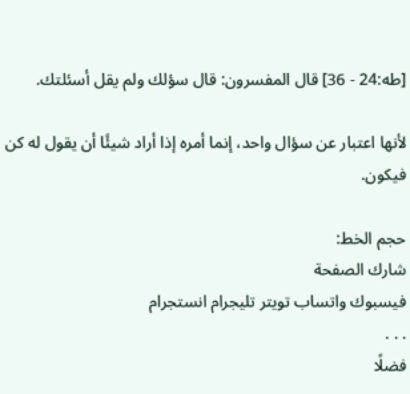[طه:24 - 36] قال المفسرون: قال سؤلك ولم يقل أسئلتك.

لأنها اعتبار عن سؤال واحد، إنما أمره إذا أراد شيئًا أن يقول له كن فيكون.

حجم الخط:
شارك الصفحة
فيسبوك واتساب تويتر تليجرام انستجرام
. . .
فضلًا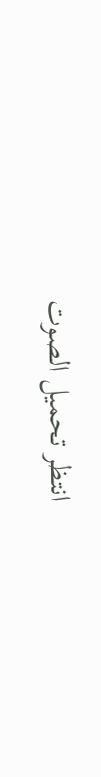انتظر تحميل الصوت